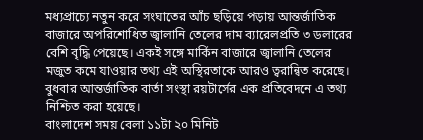মধ্যপ্রাচ্যে নতুন করে সংঘাতের আঁচ ছড়িয়ে পড়ায় আন্তর্জাতিক বাজারে অপরিশোধিত জ্বালানি তেলের দাম ব্যারেলপ্রতি ৩ ডলারের বেশি বৃদ্ধি পেয়েছে। একই সঙ্গে মার্কিন বাজারে জ্বালানি তেলের মজুত কমে যাওয়ার তথ্য এই অস্থিরতাকে আরও ত্বরান্বিত করেছে। বুধবার আন্তর্জাতিক বার্তা সংস্থা রয়টার্সের এক প্রতিবেদনে এ তথ্য নিশ্চিত করা হয়েছে।
বাংলাদেশ সময় বেলা ১১টা ২০ মিনিট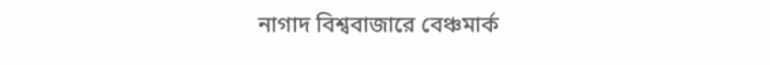নাগাদ বিশ্ববাজারে বেঞ্চমার্ক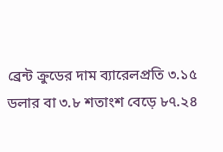ব্রেন্ট ক্রুডের দাম ব্যারেলপ্রতি ৩.১৫ ডলার বা ৩.৮ শতাংশ বেড়ে ৮৭.২৪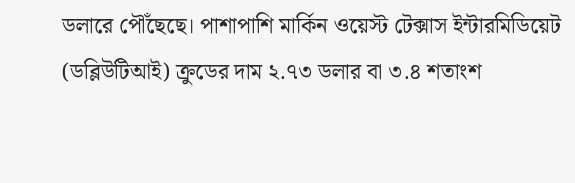ডলারে পৌঁছেছে। পাশাপাশি মার্কিন ওয়েস্ট টেক্সাস ইন্টারমিডিয়েট (ডব্লিউটিআই) ক্রুডের দাম ২.৭৩ ডলার বা ৩.৪ শতাংশ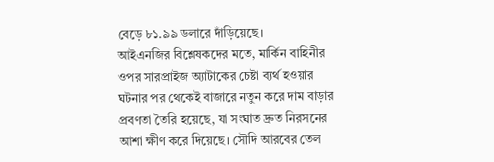বেড়ে ৮১.৯৯ ডলারে দাঁড়িয়েছে।
আইএনজির বিশ্লেষকদের মতে, মার্কিন বাহিনীর ওপর সারপ্রাইজ অ্যাটাকের চেষ্টা ব্যর্থ হওয়ার ঘটনার পর থেকেই বাজারে নতুন করে দাম বাড়ার প্রবণতা তৈরি হয়েছে, যা সংঘাত দ্রুত নিরসনের আশা ক্ষীণ করে দিয়েছে। সৌদি আরবের তেল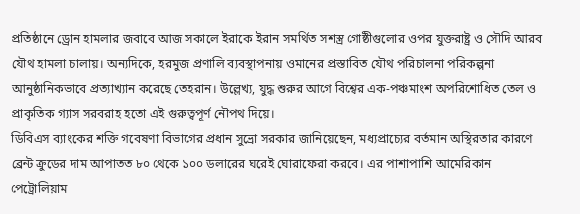প্রতিষ্ঠানে ড্রোন হামলার জবাবে আজ সকালে ইরাকে ইরান সমর্থিত সশস্ত্র গোষ্ঠীগুলোর ওপর যুক্তরাষ্ট্র ও সৌদি আরব যৌথ হামলা চালায়। অন্যদিকে, হরমুজ প্রণালি ব্যবস্থাপনায় ওমানের প্রস্তাবিত যৌথ পরিচালনা পরিকল্পনা আনুষ্ঠানিকভাবে প্রত্যাখ্যান করেছে তেহরান। উল্লেখ্য, যুদ্ধ শুরুর আগে বিশ্বের এক-পঞ্চমাংশ অপরিশোধিত তেল ও প্রাকৃতিক গ্যাস সরবরাহ হতো এই গুরুত্বপূর্ণ নৌপথ দিয়ে।
ডিবিএস ব্যাংকের শক্তি গবেষণা বিভাগের প্রধান সুভ্রো সরকার জানিয়েছেন, মধ্যপ্রাচ্যের বর্তমান অস্থিরতার কারণে ব্রেন্ট ক্রুডের দাম আপাতত ৮০ থেকে ১০০ ডলারের ঘরেই ঘোরাফেরা করবে। এর পাশাপাশি আমেরিকান পেট্রোলিয়াম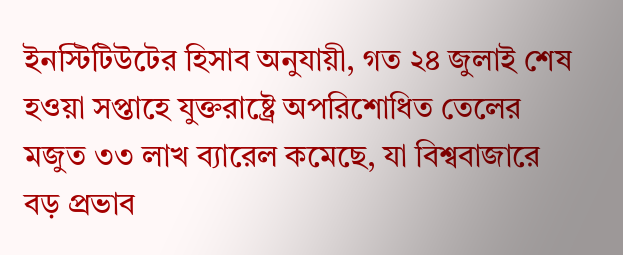ইনস্টিটিউটের হিসাব অনুযায়ী, গত ২৪ জুলাই শেষ হওয়া সপ্তাহে যুক্তরাষ্ট্রে অপরিশোধিত তেলের মজুত ৩৩ লাখ ব্যারেল কমেছে, যা বিশ্ববাজারে বড় প্রভাব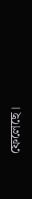ফেলেছে।